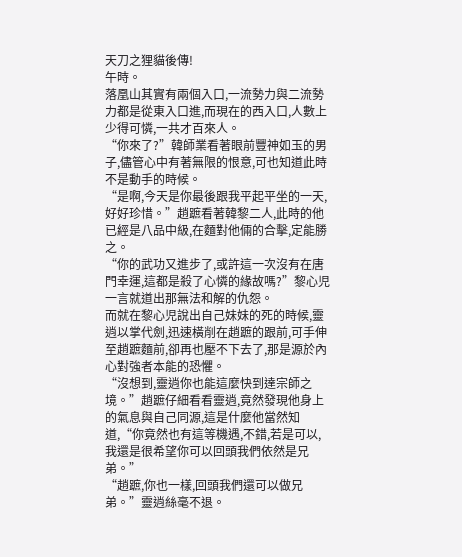天刀之狸貓後傳!
午時。
落凰山其實有兩個入口,一流勢力與二流勢力都是從東入口進,而現在的西入口,人數上少得可憐,一共才百來人。
“你來了?”韓師業看著眼前豐神如玉的男子,儘管心中有著無限的恨意,可也知道此時不是動手的時候。
“是啊,今天是你最後跟我平起平坐的一天,好好珍惜。”趙蹠看著韓黎二人,此時的他已經是八品中級,在麵對他倆的合擊,定能勝之。
“你的武功又進步了,或許這一次沒有在唐門幸運,這都是殺了心憐的緣故嗎?”黎心児一言就道出那無法和解的仇怨。
而就在黎心児說出自己妹妹的死的時候,靈逍以掌代劍,迅速橫削在趙蹠的跟前,可手伸至趙蹠麵前,卻再也壓不下去了,那是源於內心對強者本能的恐懼。
“沒想到,靈逍你也能這麼快到達宗師之境。”趙蹠仔細看看靈逍,竟然發現他身上的氣息與自己同源,這是什麼他當然知道,“你竟然也有這等機遇,不錯,若是可以,我還是很希望你可以回頭我們依然是兄弟。”
“趙蹠,你也一樣,回頭我們還可以做兄弟。”靈逍絲毫不退。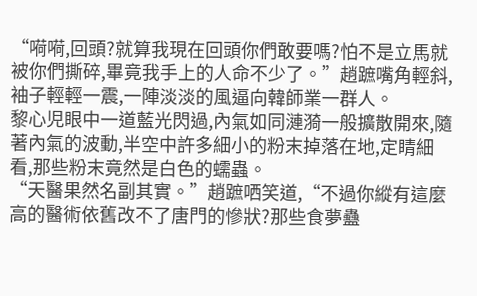“嗬嗬,回頭?就算我現在回頭你們敢要嗎?怕不是立馬就被你們撕碎,畢竟我手上的人命不少了。”趙蹠嘴角輕斜,袖子輕輕一震,一陣淡淡的風逼向韓師業一群人。
黎心児眼中一道藍光閃過,內氣如同漣漪一般擴散開來,隨著內氣的波動,半空中許多細小的粉末掉落在地,定睛細看,那些粉末竟然是白色的蠕蟲。
“天醫果然名副其實。”趙蹠哂笑道,“不過你縱有這麼高的醫術依舊改不了唐門的慘狀?那些食夢蠱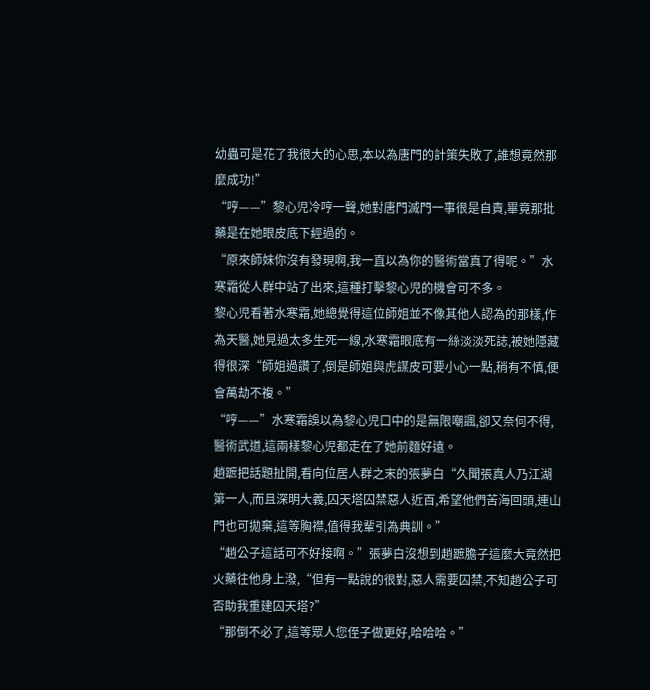幼蟲可是花了我很大的心思,本以為唐門的計策失敗了,誰想竟然那麼成功!”
“哼——”黎心児冷哼一聲,她對唐門滅門一事很是自責,畢竟那批藥是在她眼皮底下經過的。
“原來師妹你沒有發現啊,我一直以為你的醫術當真了得呢。”水寒霜從人群中站了出來,這種打擊黎心児的機會可不多。
黎心児看著水寒霜,她總覺得這位師姐並不像其他人認為的那樣,作為天醫,她見過太多生死一線,水寒霜眼底有一絲淡淡死誌,被她隱藏得很深“師姐過讚了,倒是師姐與虎謀皮可要小心一點,稍有不慎,便會萬劫不複。”
“哼——”水寒霜誤以為黎心児口中的是無限嘲諷,卻又奈何不得,醫術武道,這兩樣黎心児都走在了她前麵好遠。
趙蹠把話題扯開,看向位居人群之末的張夢白“久聞張真人乃江湖第一人,而且深明大義,囚天塔囚禁惡人近百,希望他們苦海回頭,連山門也可拋棄,這等胸襟,值得我輩引為典訓。”
“趙公子這話可不好接啊。”張夢白沒想到趙蹠膽子這麼大竟然把火藥往他身上潑,“但有一點說的很對,惡人需要囚禁,不知趙公子可否助我重建囚天塔?”
“那倒不必了,這等眾人您侄子做更好,哈哈哈。”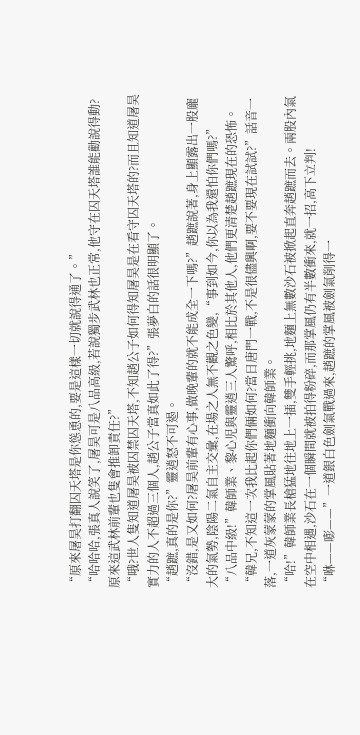“原來屠昊打翻囚天塔是你慫恿的,要是這樣一切就說得通了。”
“哈哈哈,張真人說笑了,屠昊可是八品高級,若說獨步武林也正常,他守在囚天塔誰能勸說得動?原來這武林前輩也隻會推卸責任?”
“哦?世人隻知道屠昊被囚禁囚天塔,不知趙公子如何得知屠昊是在看守囚天塔的?而且知道屠昊實力的人不超過三個人,趙公子當真如此了得?”張夢白的話很明顯了。
“趙蹠,真的是你?”靈逍怒不可遏。
“沒錯,是又如何?屠昊前輩有心事,做晚輩的就不能成全一下嗎?”趙蹠說著,身上顯露出一股龐大的氣勢,陰陽二氣自主交彙,在場之人無不觀之色變,“事到如今,你以為我還怕你們嗎?”
“八品中級!”韓師業、黎心児與靈逍三人驚呼,相比於其他人,他們更清楚趙蹠現在的恐怖。
“韓兄,不知這一次我比起你們倆如何?當日唐門一戰,不是很儘興啊,要不要現在試試?”話音一落,一道灰蒙蒙的掌風貼著地麵衝向韓師業。
“哈!”韓師業長槍猛地往地上一插,雙手輕挑,地麵上無數沙石被掀起直奔趙蹠而去。兩股內氣在空中相遇,沙石在一個瞬間就被拍得粉碎,而那掌風仍有半數衝來,就一招,高下立判!
“咻——嘭——”一道銀白色劍氣戰過來,趙蹠的掌風被劍氣削得一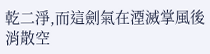乾二淨,而這劍氣在湮滅掌風後消散空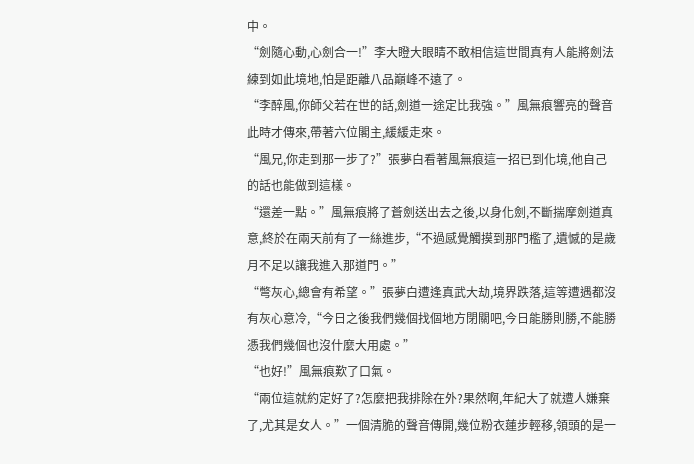中。
“劍隨心動,心劍合一!”李大瞪大眼睛不敢相信這世間真有人能將劍法練到如此境地,怕是距離八品巔峰不遠了。
“李醉風,你師父若在世的話,劍道一途定比我強。”風無痕響亮的聲音此時才傳來,帶著六位閣主,緩緩走來。
“風兄,你走到那一步了?”張夢白看著風無痕這一招已到化境,他自己的話也能做到這樣。
“還差一點。”風無痕將了蒼劍送出去之後,以身化劍,不斷揣摩劍道真意,終於在兩天前有了一絲進步,“不過感覺觸摸到那門檻了,遺憾的是歲月不足以讓我進入那道門。”
“彆灰心,總會有希望。”張夢白遭逢真武大劫,境界跌落,這等遭遇都沒有灰心意冷,“今日之後我們幾個找個地方閉關吧,今日能勝則勝,不能勝憑我們幾個也沒什麼大用處。”
“也好!”風無痕歎了口氣。
“兩位這就約定好了?怎麼把我排除在外?果然啊,年紀大了就遭人嫌棄了,尤其是女人。”一個清脆的聲音傳開,幾位粉衣蓮步輕移,領頭的是一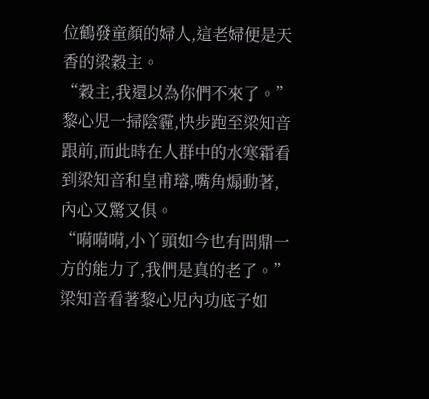位鶴發童顏的婦人,這老婦便是天香的梁穀主。
“穀主,我還以為你們不來了。”黎心児一掃陰霾,快步跑至梁知音跟前,而此時在人群中的水寒霜看到梁知音和皇甫璿,嘴角煽動著,內心又驚又俱。
“嗬嗬嗬,小丫頭如今也有問鼎一方的能力了,我們是真的老了。”梁知音看著黎心児內功底子如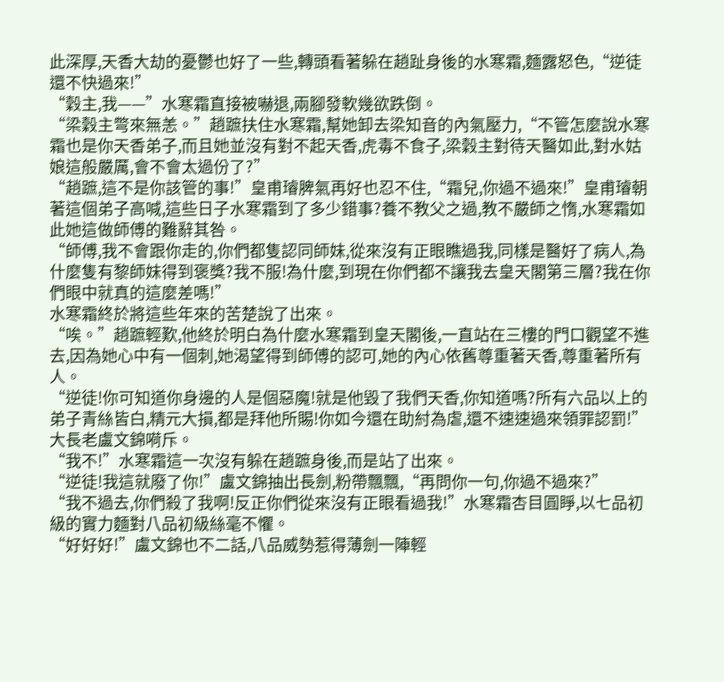此深厚,天香大劫的憂鬱也好了一些,轉頭看著躲在趙趾身後的水寒霜,麵露怒色,“逆徒還不快過來!”
“穀主,我——”水寒霜直接被嚇退,兩腳發軟幾欲跌倒。
“梁穀主彆來無恙。”趙蹠扶住水寒霜,幫她卸去梁知音的內氣壓力,“不管怎麼說水寒霜也是你天香弟子,而且她並沒有對不起天香,虎毒不食子,梁穀主對待天醫如此,對水姑娘這般嚴厲,會不會太過份了?”
“趙蹠,這不是你該管的事!”皇甫璿脾氣再好也忍不住,“霜兒,你過不過來!”皇甫璿朝著這個弟子高喊,這些日子水寒霜到了多少錯事?養不教父之過,教不嚴師之惰,水寒霜如此她這做師傅的難辭其咎。
“師傅,我不會跟你走的,你們都隻認同師妹,從來沒有正眼瞧過我,同樣是醫好了病人,為什麼隻有黎師妹得到褒獎?我不服!為什麼,到現在你們都不讓我去皇天閣第三層?我在你們眼中就真的這麼差嗎!”
水寒霜終於將這些年來的苦楚說了出來。
“唉。”趙蹠輕歎,他終於明白為什麼水寒霜到皇天閣後,一直站在三樓的門口觀望不進去,因為她心中有一個刺,她渴望得到師傅的認可,她的內心依舊尊重著天香,尊重著所有人。
“逆徒!你可知道你身邊的人是個惡魔!就是他毀了我們天香,你知道嗎?所有六品以上的弟子青絲皆白,精元大損,都是拜他所賜!你如今還在助紂為虐,還不速速過來領罪認罰!”大長老盧文錦嗬斥。
“我不!”水寒霜這一次沒有躲在趙蹠身後,而是站了出來。
“逆徒!我這就廢了你!”盧文錦抽出長劍,粉帶飄飄,“再問你一句,你過不過來?”
“我不過去,你們殺了我啊!反正你們從來沒有正眼看過我!”水寒霜杏目圓睜,以七品初級的實力麵對八品初級絲毫不懼。
“好好好!”盧文錦也不二話,八品威勢惹得薄劍一陣輕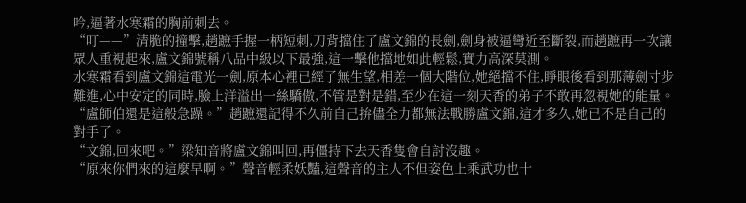吟,逼著水寒霜的胸前刺去。
“叮——”清脆的撞擊,趙蹠手握一柄短刺,刀背擋住了盧文錦的長劍,劍身被逼彎近至斷裂,而趙蹠再一次讓眾人重視起來,盧文錦號稱八品中級以下最強,這一擊他擋地如此輕鬆,實力高深莫測。
水寒霜看到盧文錦這電光一劍,原本心裡已經了無生望,相差一個大階位,她絕擋不住,睜眼後看到那薄劍寸步難進,心中安定的同時,臉上洋溢出一絲驕傲,不管是對是錯,至少在這一刻天香的弟子不敢再忽視她的能量。
“盧師伯還是這般急躁。”趙蹠還記得不久前自己拚儘全力都無法戰勝盧文錦,這才多久,她已不是自己的對手了。
“文錦,回來吧。”梁知音將盧文錦叫回,再僵持下去天香隻會自討沒趣。
“原來你們來的這麼早啊。”聲音輕柔妖豔,這聲音的主人不但姿色上乘武功也十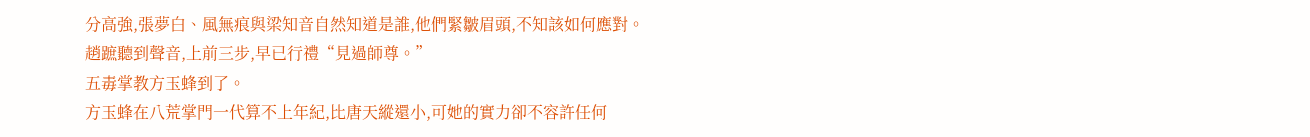分高強,張夢白、風無痕與梁知音自然知道是誰,他們緊皺眉頭,不知該如何應對。
趙蹠聽到聲音,上前三步,早已行禮“見過師尊。”
五毒掌教方玉蜂到了。
方玉蜂在八荒掌門一代算不上年紀,比唐天縱還小,可她的實力卻不容許任何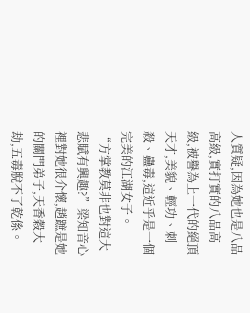人質疑,因為她也是八品高級,實打實的八品高級,被譽為上一代的絕頂天才,美貌、輕功、刺殺、蠱毒,這近乎是一個完美的江湖女子。
“方掌教莫非也對這大悲賦有興趣?”梁知音心裡對她很介懷,趙蹠是她的關門弟子,天香穀大劫,五毒脫不了乾係。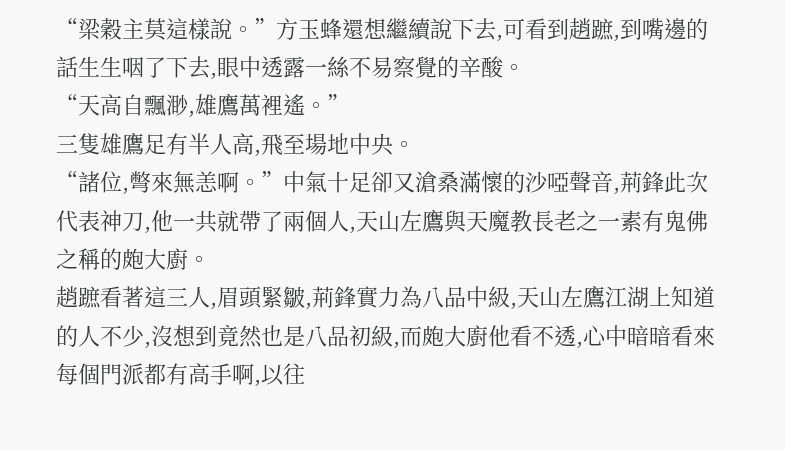“梁穀主莫這樣說。”方玉蜂還想繼續說下去,可看到趙蹠,到嘴邊的話生生咽了下去,眼中透露一絲不易察覺的辛酸。
“天高自飄渺,雄鷹萬裡遙。”
三隻雄鷹足有半人高,飛至場地中央。
“諸位,彆來無恙啊。”中氣十足卻又滄桑滿懷的沙啞聲音,荊鋒此次代表神刀,他一共就帶了兩個人,天山左鷹與天魔教長老之一素有鬼佛之稱的皰大廚。
趙蹠看著這三人,眉頭緊皺,荊鋒實力為八品中級,天山左鷹江湖上知道的人不少,沒想到竟然也是八品初級,而皰大廚他看不透,心中暗暗看來每個門派都有高手啊,以往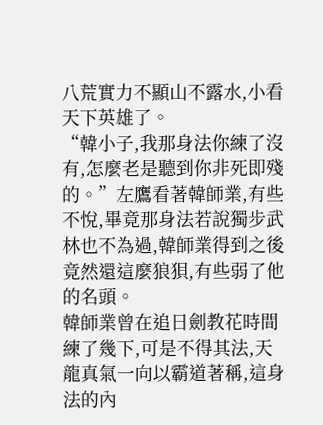八荒實力不顯山不露水,小看天下英雄了。
“韓小子,我那身法你練了沒有,怎麼老是聽到你非死即殘的。”左鷹看著韓師業,有些不悅,畢竟那身法若說獨步武林也不為過,韓師業得到之後竟然還這麼狼狽,有些弱了他的名頭。
韓師業曾在追日劍教花時間練了幾下,可是不得其法,天龍真氣一向以霸道著稱,這身法的內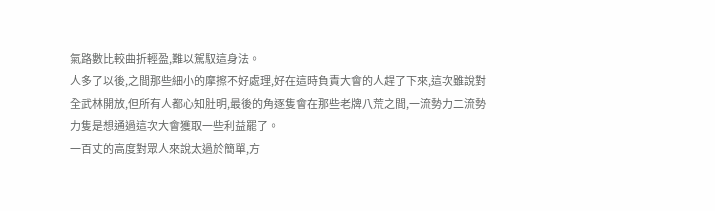氣路數比較曲折輕盈,難以駕馭這身法。
人多了以後,之間那些細小的摩擦不好處理,好在這時負責大會的人趕了下來,這次雖說對全武林開放,但所有人都心知肚明,最後的角逐隻會在那些老牌八荒之間,一流勢力二流勢力隻是想通過這次大會獲取一些利益罷了。
一百丈的高度對眾人來說太過於簡單,方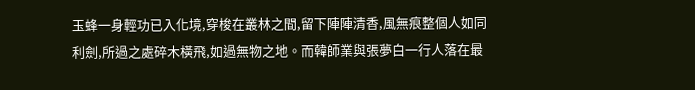玉蜂一身輕功已入化境,穿梭在叢林之間,留下陣陣清香,風無痕整個人如同利劍,所過之處碎木橫飛,如過無物之地。而韓師業與張夢白一行人落在最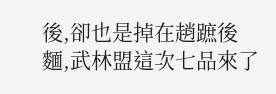後,卻也是掉在趙蹠後麵,武林盟這次七品來了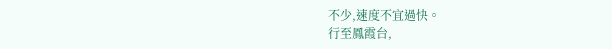不少,速度不宜過快。
行至鳳霞台,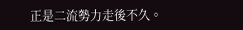正是二流勢力走後不久。